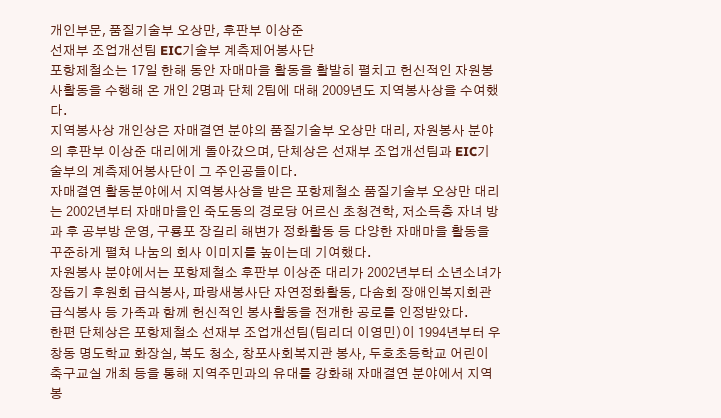개인부문, 품질기술부 오상만, 후판부 이상준
선재부 조업개선팀 EIC기술부 계측제어봉사단
포항제철소는 17일 한해 동안 자매마을 활동을 활발히 펼치고 헌신적인 자원봉사활동을 수행해 온 개인 2명과 단체 2팀에 대해 2009년도 지역봉사상을 수여했다.
지역봉사상 개인상은 자매결연 분야의 품질기술부 오상만 대리, 자원봉사 분야의 후판부 이상준 대리에게 돌아갔으며, 단체상은 선재부 조업개선팀과 EIC기술부의 계측제어봉사단이 그 주인공들이다.
자매결연 활동분야에서 지역봉사상을 받은 포항제철소 품질기술부 오상만 대리는 2002년부터 자매마을인 죽도동의 경로당 어르신 초청견학, 저소득층 자녀 방과 후 공부방 운영, 구룡포 장길리 해변가 정화활동 등 다양한 자매마을 활동을 꾸준하게 펼쳐 나눔의 회사 이미지를 높이는데 기여했다.
자원봉사 분야에서는 포항제철소 후판부 이상준 대리가 2002년부터 소년소녀가장돕기 후원회 급식봉사, 파랑새봉사단 자연정화활동, 다솜회 장애인복지회관 급식봉사 등 가족과 함께 헌신적인 봉사활동을 전개한 공로를 인정받았다.
한편 단체상은 포항제철소 선재부 조업개선팀(팀리더 이영민)이 1994년부터 우창동 명도학교 화장실, 복도 청소, 창포사회복지관 봉사, 두호초등학교 어린이 축구교실 개최 등을 통해 지역주민과의 유대를 강화해 자매결연 분야에서 지역봉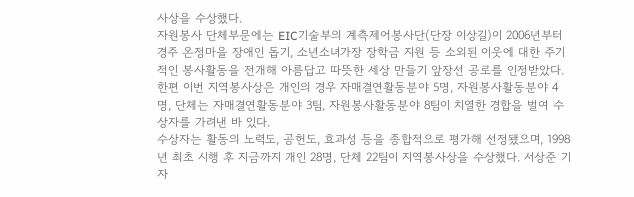사상을 수상했다.
자원봉사 단체부문에는 EIC기술부의 계측제어봉사단(단장 이상길)이 2006년부터 경주 온정마을 장애인 돕기, 소년소녀가장 장학금 지원 등 소외된 이웃에 대한 주기적인 봉사활동을 전개해 아름답고 따뜻한 세상 만들기 앞장선 공로를 인정받았다.
한편 이번 지역봉사상은 개인의 경우 자매결연활동분야 5명, 자원봉사활동분야 4명, 단체는 자매결연활동분야 3팀, 자원봉사활동분야 8팀이 치열한 경합을 벌여 수상자를 가려낸 바 있다.
수상자는 활동의 노력도, 공헌도, 효과성 등을 종합적으로 평가해 선정됐으며, 1998년 최초 시행 후 지금까지 개인 28명, 단체 22팀이 지역봉사상을 수상했다. 서상준 기자